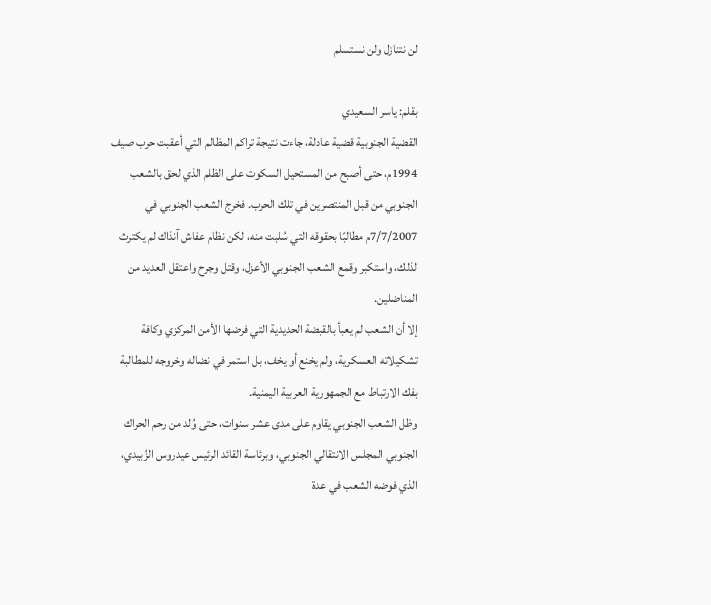لن نتنازل ولن نستسلم

بقلم: ياسر السعيدي
القضية الجنوبية قضية عادلة، جاءت نتيجة تراكم المظالم التي أعقبت حرب صيف 1994م، حتى أصبح من المستحيل السكوت على الظلم الذي لحق بالشعب الجنوبي من قبل المنتصرين في تلك الحرب. فخرج الشعب الجنوبي في 7/7/2007م مطالبًا بحقوقه التي سُلبت منه، لكن نظام عفاش آنذاك لم يكترث لذلك، واستكبر وقمع الشعب الجنوبي الأعزل، وقتل وجرح واعتقل العديد من المناضلين.
إلا أن الشعب لم يعبأ بالقبضة الحديدية التي فرضها الأمن المركزي وكافة تشكيلاته العسكرية، ولم يخنع أو يخف، بل استمر في نضاله وخروجه للمطالبة بفك الارتباط مع الجمهورية العربية اليمنية.
وظل الشعب الجنوبي يقاوم على مدى عشر سنوات، حتى وُلد من رحم الحراك الجنوبي المجلس الانتقالي الجنوبي، وبرئاسة القائد الرئيس عيدروس الزُبيدي، الذي فوضه الشعب في عدة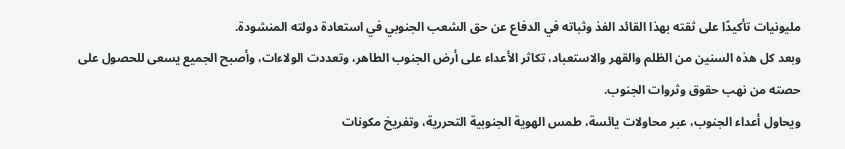مليونيات تأكيدًا على ثقته بهذا القائد الفذ وثباته في الدفاع عن حق الشعب الجنوبي في استعادة دولته المنشودة.
وبعد كل هذه السنين من الظلم والقهر والاستعباد، تكاثر الأعداء على أرض الجنوب الطاهر، وتعددت الولاءات، وأصبح الجميع يسعى للحصول على حصته من نهب حقوق وثروات الجنوب.
ويحاول أعداء الجنوب، عبر محاولات يائسة، طمس الهوية الجنوبية التحررية، وتفريخ مكونات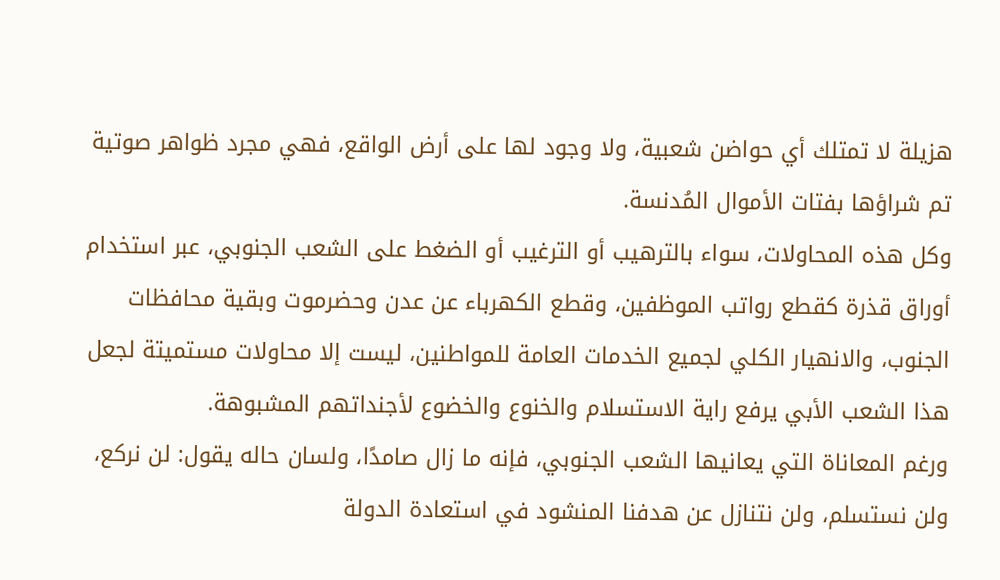هزيلة لا تمتلك أي حواضن شعبية، ولا وجود لها على أرض الواقع، فهي مجرد ظواهر صوتية تم شراؤها بفتات الأموال المُدنسة.
وكل هذه المحاولات، سواء بالترهيب أو الترغيب أو الضغط على الشعب الجنوبي، عبر استخدام أوراق قذرة كقطع رواتب الموظفين، وقطع الكهرباء عن عدن وحضرموت وبقية محافظات الجنوب، والانهيار الكلي لجميع الخدمات العامة للمواطنين، ليست إلا محاولات مستميتة لجعل هذا الشعب الأبي يرفع راية الاستسلام والخنوع والخضوع لأجنداتهم المشبوهة.
ورغم المعاناة التي يعانيها الشعب الجنوبي، فإنه ما زال صامدًا، ولسان حاله يقول: لن نركع، ولن نستسلم، ولن نتنازل عن هدفنا المنشود في استعادة الدولة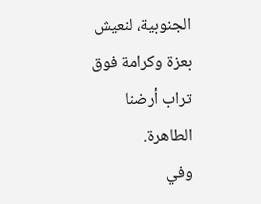الجنوبية، لنعيش بعزة وكرامة فوق تراب أرضنا الطاهرة.
وفي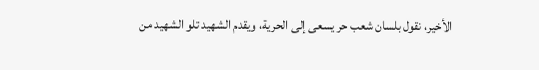الأخير، نقول بلسان شعب حر يسعى إلى الحرية، ويقدم الشهيد تلو الشهيد من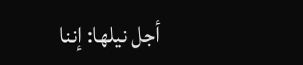أجل نيلها: إننا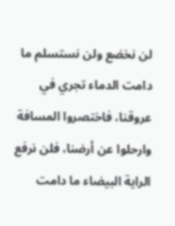لن نخضع ولن نستسلم ما دامت الدماء تجري في عروقنا، فاختصروا المسافة وارحلوا عن أرضنا، فلن نرفع الراية البيضاء ما دامت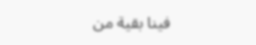فينا بقية من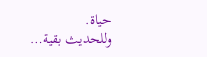حياة.
وللحديث بقية…